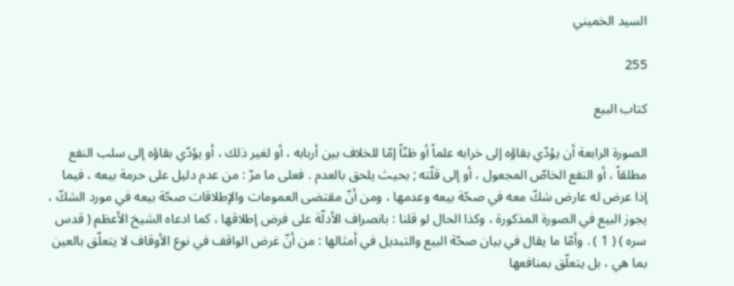السيد الخميني

255

كتاب البيع

الصورة الرابعة أن يؤدّي بقاؤه إلى خرابه علماً أو ظنّاً إمّا للخلاف بين أربابه ، أو لغير ذلك ، أو يؤدّي بقاؤه إلى سلب النفع مطلقاً ، أو النفع الخاصّ المجعول ، أو إلى قلّته ; بحيث يلحق بالعدم . فعلى ما مرّ : من عدم دليل على حرمة بيعه ، فيما إذا عرض له عارض شكّ معه في صحّة بيعه وعدمها ، ومن أنّ مقتضى العمومات والإطلاقات صحّة بيعه في مورد الشكّ ، يجوز البيع في الصورة المذكورة ، وكذا الحال لو قلنا : بانصراف الأدلّة على فرض إطلاقها ، كما ادعاه الشيخ الأعظم ( قدس سره ) ( 1 ) . وأمّا ما يقال في بيان صحّة البيع والتبديل في أمثالها : من أنّ غرض الواقف في نوع الأوقاف لا يتعلّق بالعين بما هي ، بل يتعلّق بمنافعها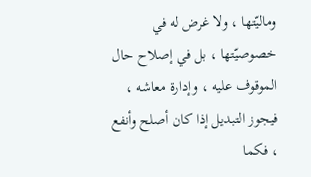وماليّتها ، ولا غرض له في خصوصيّتها ، بل في إصلاح حال الموقوف عليه ، وإدارة معاشه ، فيجوز التبديل إذا كان أصلح وأنفع ، فكما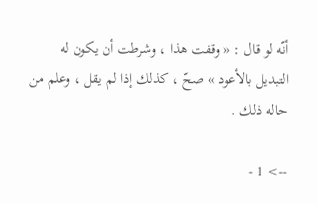أنّه لو قال : « وقفت هذا ، وشرطت أن يكون له التبديل بالأعود » صحّ ، كذلك إذا لم يقل ، وعلم من حاله ذلك .

--> 1 -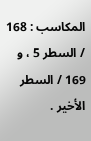المكاسب : 168 / السطر 5 ، و 169 / السطر الأخير .